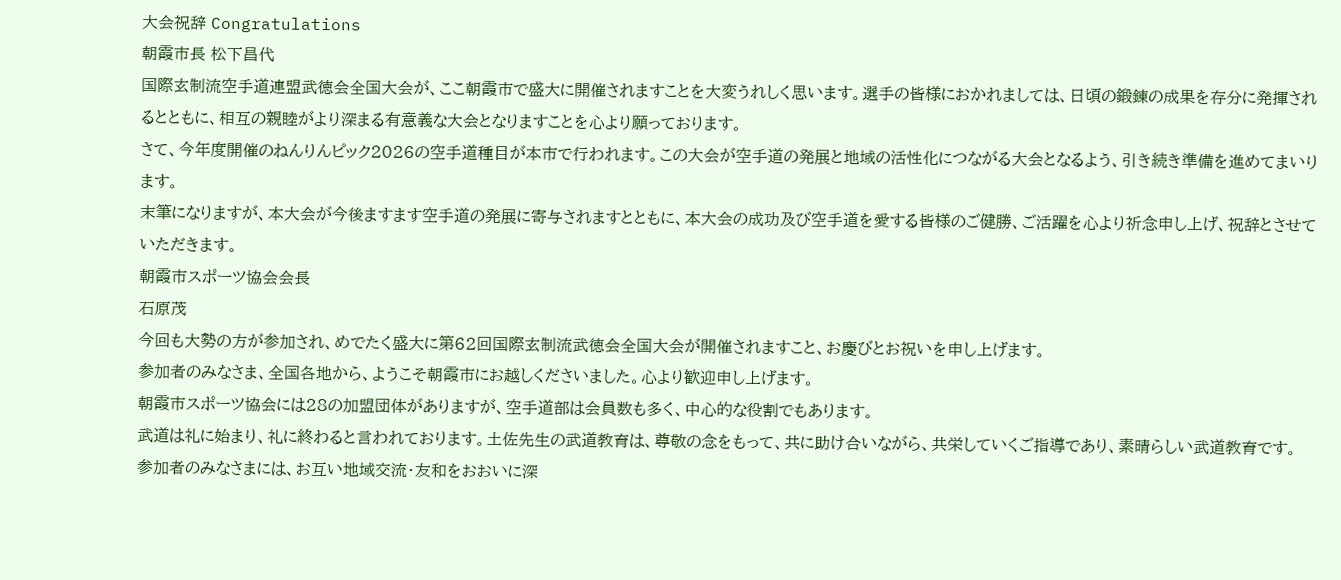大会祝辞 Congratulations
朝霞市長 松下昌代
国際玄制流空手道連盟武徳会全国大会が、ここ朝霞市で盛大に開催されますことを大変うれしく思います。選手の皆様におかれましては、日頃の鍛錬の成果を存分に発揮されるとともに、相互の親睦がより深まる有意義な大会となりますことを心より願っております。
さて、今年度開催のねんりんピック2026の空手道種目が本市で行われます。この大会が空手道の発展と地域の活性化につながる大会となるよう、引き続き準備を進めてまいります。
末筆になりますが、本大会が今後ますます空手道の発展に寄与されますとともに、本大会の成功及び空手道を愛する皆様のご健勝、ご活躍を心より祈念申し上げ、祝辞とさせていただきます。
朝霞市スポーツ協会会長
石原茂
今回も大勢の方が参加され、めでたく盛大に第62回国際玄制流武徳会全国大会が開催されますこと、お慶びとお祝いを申し上げます。
参加者のみなさま、全国各地から、ようこそ朝霞市にお越しくださいました。心より歓迎申し上げます。
朝霞市スポーツ協会には28の加盟団体がありますが、空手道部は会員数も多く、中心的な役割でもあります。
武道は礼に始まり、礼に終わると言われております。土佐先生の武道教育は、尊敬の念をもって、共に助け合いながら、共栄していくご指導であり、素晴らしい武道教育です。
参加者のみなさまには、お互い地域交流・友和をおおいに深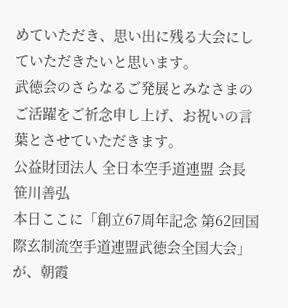めていただき、思い出に残る大会にしていただきたいと思います。
武徳会のさらなるご発展とみなさまのご活躍をご祈念申し上げ、お祝いの言葉とさせていただきます。
公益財団法人 全日本空手道連盟 会長
笹川善弘
本日ここに「創立67周年記念 第62回国際玄制流空手道連盟武徳会全国大会」が、朝霞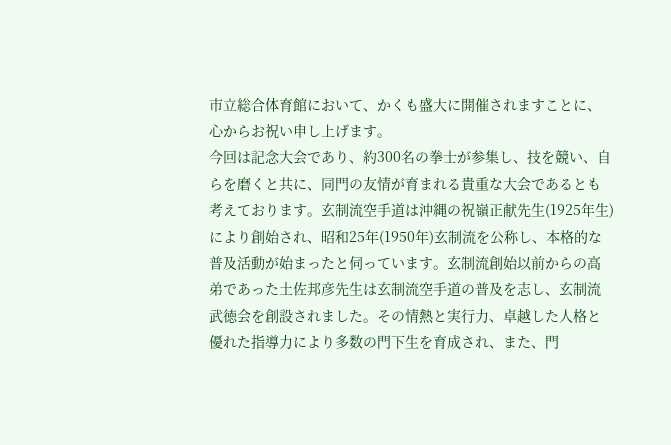市立総合体育館において、かくも盛大に開催されますことに、心からお祝い申し上げます。
今回は記念大会であり、約300名の拳士が参集し、技を競い、自らを磨くと共に、同門の友情が育まれる貴重な大会であるとも考えております。玄制流空手道は沖縄の祝嶺正献先生(1925年生)により創始され、昭和25年(1950年)玄制流を公称し、本格的な普及活動が始まったと伺っています。玄制流創始以前からの高弟であった土佐邦彦先生は玄制流空手道の普及を志し、玄制流武徳会を創設されました。その情熱と実行力、卓越した人格と優れた指導力により多数の門下生を育成され、また、門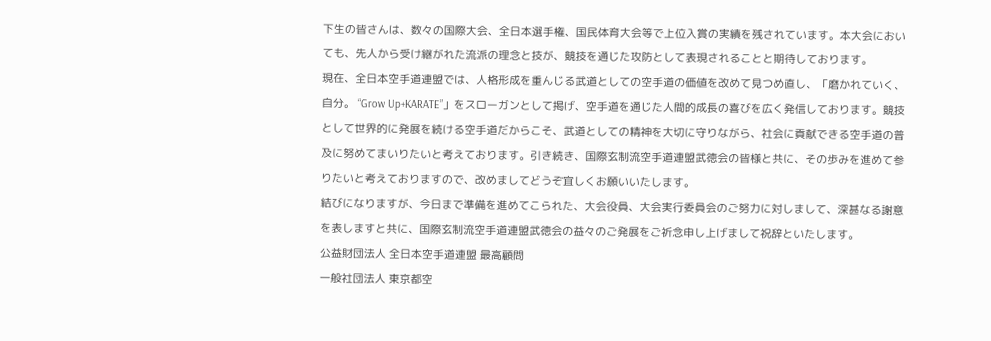下生の皆さんは、数々の国際大会、全日本選手権、国民体育大会等で上位入賞の実績を残されています。本大会においても、先人から受け継がれた流派の理念と技が、競技を通じた攻防として表現されることと期待しております。
現在、全日本空手道連盟では、人格形成を重んじる武道としての空手道の価値を改めて見つめ直し、「磨かれていく、自分。 “Grow Up+KARATE”」をスローガンとして掲げ、空手道を通じた人間的成長の喜びを広く発信しております。競技として世界的に発展を続ける空手道だからこそ、武道としての精神を大切に守りながら、社会に貢献できる空手道の普及に努めてまいりたいと考えております。引き続き、国際玄制流空手道連盟武徳会の皆様と共に、その歩みを進めて参りたいと考えておりますので、改めましてどうぞ宜しくお願いいたします。
結びになりますが、今日まで準備を進めてこられた、大会役員、大会実行委員会のご努力に対しまして、深甚なる謝意を表しますと共に、国際玄制流空手道連盟武徳会の益々のご発展をご祈念申し上げまして祝辞といたします。
公益財団法人 全日本空手道連盟 最高顧問
一般社団法人 東京都空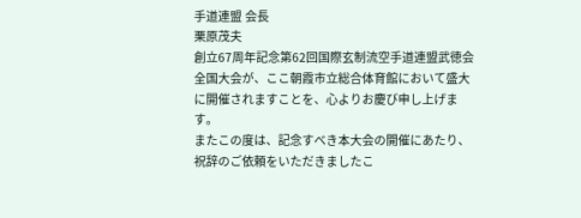手道連盟 会長
栗原茂夫
創立67周年記念第62回国際玄制流空手道連盟武徳会全国大会が、ここ朝霞市立総合体育館において盛大に開催されますことを、心よりお慶び申し上げます。
またこの度は、記念すべき本大会の開催にあたり、祝辞のご依頼をいただきましたこ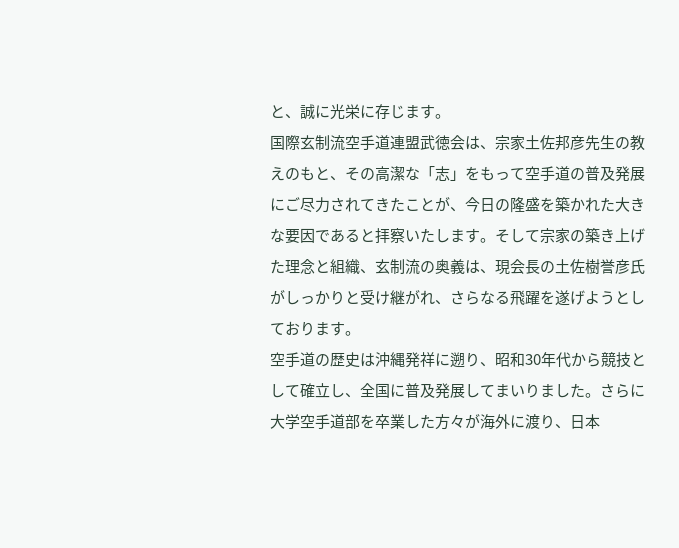と、誠に光栄に存じます。
国際玄制流空手道連盟武徳会は、宗家土佐邦彦先生の教えのもと、その高潔な「志」をもって空手道の普及発展にご尽力されてきたことが、今日の隆盛を築かれた大きな要因であると拝察いたします。そして宗家の築き上げた理念と組織、玄制流の奥義は、現会長の土佐樹誉彦氏がしっかりと受け継がれ、さらなる飛躍を遂げようとしております。
空手道の歴史は沖縄発祥に遡り、昭和30年代から競技として確立し、全国に普及発展してまいりました。さらに大学空手道部を卒業した方々が海外に渡り、日本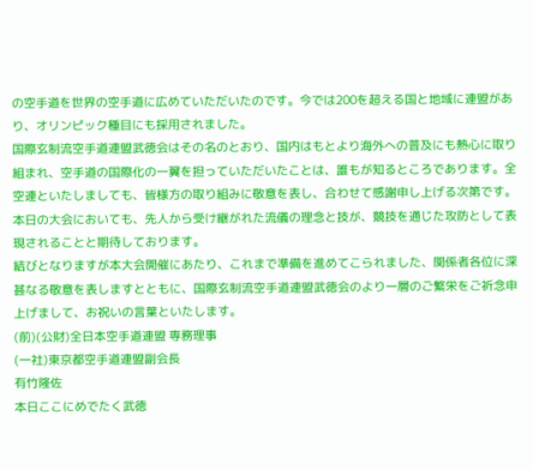の空手道を世界の空手道に広めていただいたのです。今では200を超える国と地域に連盟があり、オリンピック種目にも採用されました。
国際玄制流空手道連盟武徳会はその名のとおり、国内はもとより海外への普及にも熱心に取り組まれ、空手道の国際化の一翼を担っていただいたことは、誰もが知るところであります。全空連といたしましても、皆様方の取り組みに敬意を表し、合わせて感謝申し上げる次第です。
本日の大会においても、先人から受け継がれた流儀の理念と技が、競技を通じた攻防として表現されることと期待しております。
結びとなりますが本大会開催にあたり、これまで準備を進めてこられました、関係者各位に深甚なる敬意を表しますとともに、国際玄制流空手道連盟武徳会のより一層のご繁栄をご祈念申上げまして、お祝いの言葉といたします。
(前)(公財)全日本空手道連盟 専務理事
(一社)東京都空手道連盟副会長
有竹隆佐
本日ここにめでたく武徳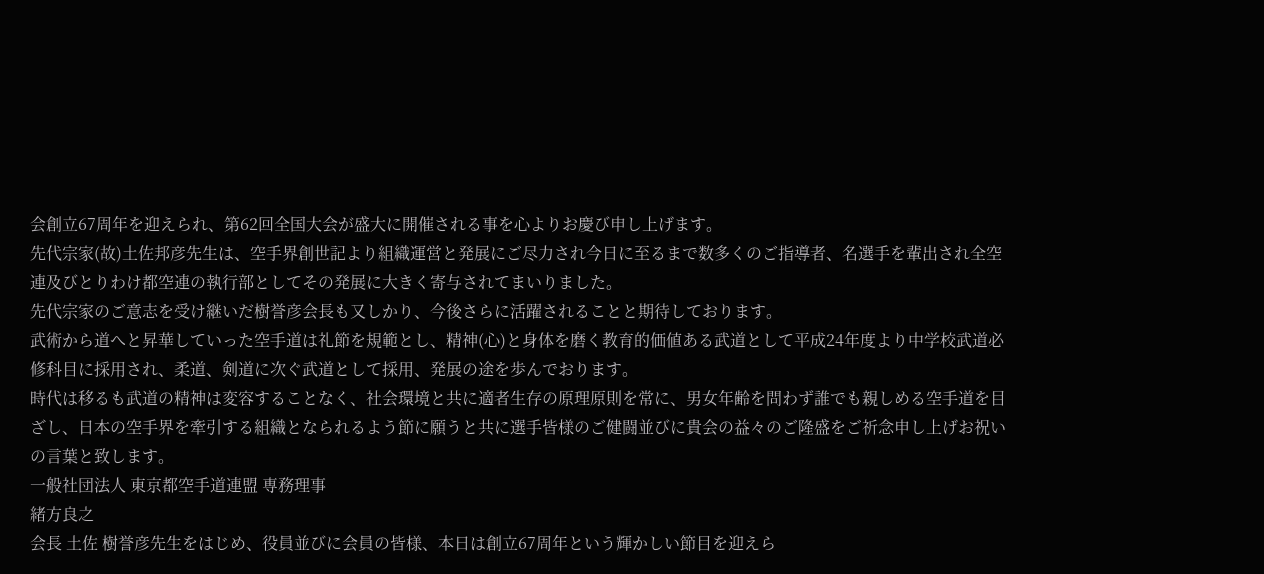会創立67周年を迎えられ、第62回全国大会が盛大に開催される事を心よりお慶び申し上げます。
先代宗家(故)土佐邦彦先生は、空手界創世記より組織運営と発展にご尽力され今日に至るまで数多くのご指導者、名選手を輩出され全空連及びとりわけ都空連の執行部としてその発展に大きく寄与されてまいりました。
先代宗家のご意志を受け継いだ樹誉彦会長も又しかり、今後さらに活躍されることと期待しております。
武術から道へと昇華していった空手道は礼節を規範とし、精神(心)と身体を磨く教育的価値ある武道として平成24年度より中学校武道必修科目に採用され、柔道、剣道に次ぐ武道として採用、発展の途を歩んでおります。
時代は移るも武道の精神は変容することなく、社会環境と共に適者生存の原理原則を常に、男女年齢を問わず誰でも親しめる空手道を目ざし、日本の空手界を牽引する組織となられるよう節に願うと共に選手皆様のご健闘並びに貴会の益々のご隆盛をご祈念申し上げお祝いの言葉と致します。
一般社団法人 東京都空手道連盟 専務理事
緒方良之
会長 土佐 樹誉彦先生をはじめ、役員並びに会員の皆様、本日は創立67周年という輝かしい節目を迎えら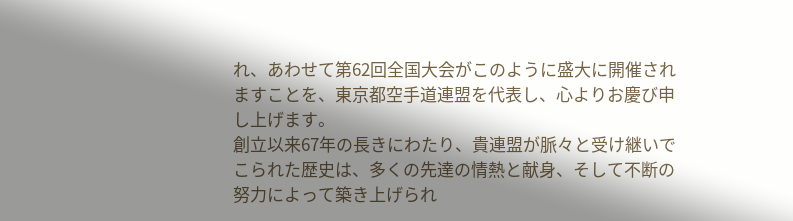れ、あわせて第62回全国大会がこのように盛大に開催されますことを、東京都空手道連盟を代表し、心よりお慶び申し上げます。
創立以来67年の長きにわたり、貴連盟が脈々と受け継いでこられた歴史は、多くの先達の情熱と献身、そして不断の努力によって築き上げられ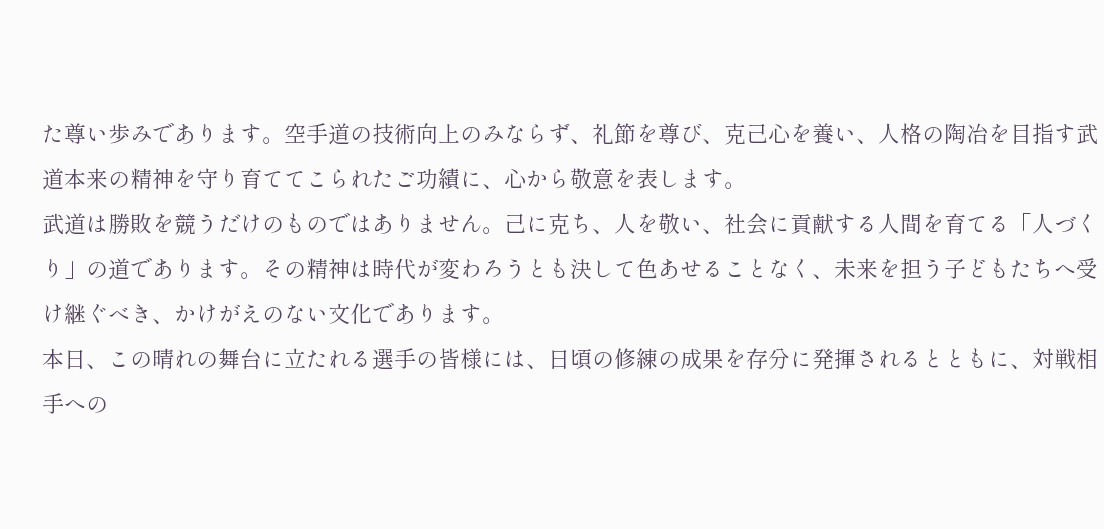た尊い歩みであります。空手道の技術向上のみならず、礼節を尊び、克己心を養い、人格の陶冶を目指す武道本来の精神を守り育ててこられたご功績に、心から敬意を表します。
武道は勝敗を競うだけのものではありません。己に克ち、人を敬い、社会に貢献する人間を育てる「人づくり」の道であります。その精神は時代が変わろうとも決して色あせることなく、未来を担う子どもたちへ受け継ぐべき、かけがえのない文化であります。
本日、この晴れの舞台に立たれる選手の皆様には、日頃の修練の成果を存分に発揮されるとともに、対戦相手への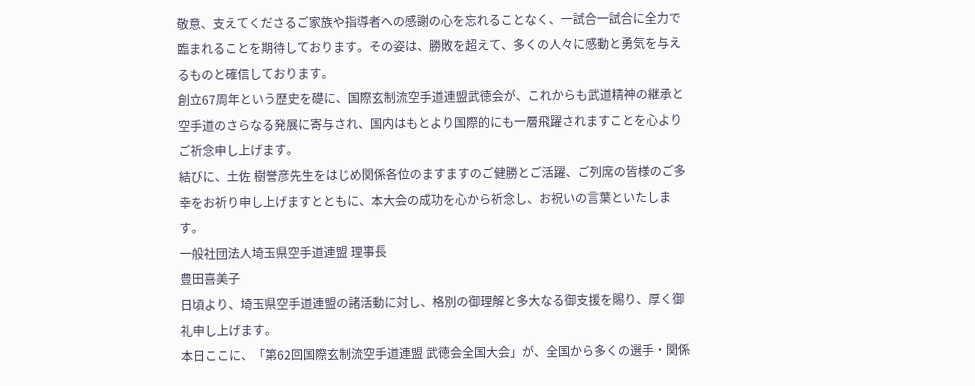敬意、支えてくださるご家族や指導者への感謝の心を忘れることなく、一試合一試合に全力で臨まれることを期待しております。その姿は、勝敗を超えて、多くの人々に感動と勇気を与えるものと確信しております。
創立67周年という歴史を礎に、国際玄制流空手道連盟武徳会が、これからも武道精神の継承と空手道のさらなる発展に寄与され、国内はもとより国際的にも一層飛躍されますことを心よりご祈念申し上げます。
結びに、土佐 樹誉彦先生をはじめ関係各位のますますのご健勝とご活躍、ご列席の皆様のご多幸をお祈り申し上げますとともに、本大会の成功を心から祈念し、お祝いの言葉といたします。
一般社団法人埼玉県空手道連盟 理事長
豊田喜美子
日頃より、埼玉県空手道連盟の諸活動に対し、格別の御理解と多大なる御支援を賜り、厚く御礼申し上げます。
本日ここに、「第62回国際玄制流空手道連盟 武徳会全国大会」が、全国から多くの選手・関係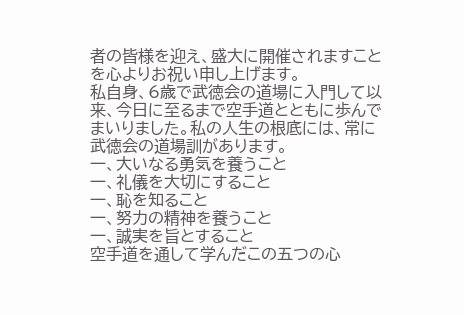者の皆様を迎え、盛大に開催されますことを心よりお祝い申し上げます。
私自身、6歳で武徳会の道場に入門して以来、今日に至るまで空手道とともに歩んでまいりました。私の人生の根底には、常に武徳会の道場訓があります。
一、大いなる勇気を養うこと
一、礼儀を大切にすること
一、恥を知ること
一、努力の精神を養うこと
一、誠実を旨とすること
空手道を通して学んだこの五つの心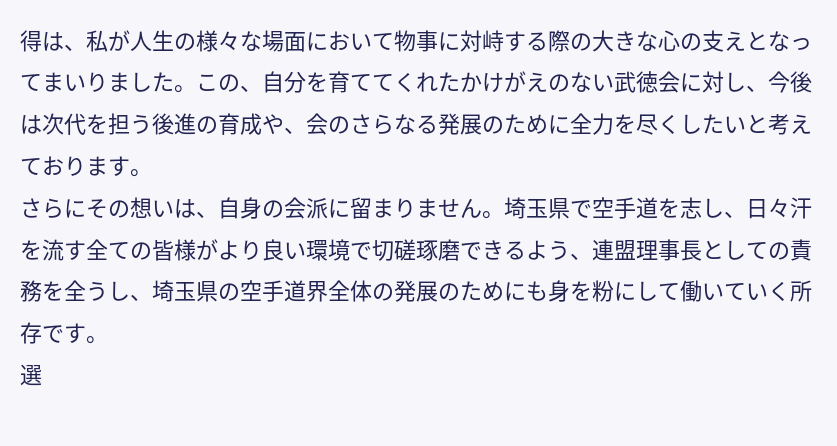得は、私が人生の様々な場面において物事に対峙する際の大きな心の支えとなってまいりました。この、自分を育ててくれたかけがえのない武徳会に対し、今後は次代を担う後進の育成や、会のさらなる発展のために全力を尽くしたいと考えております。
さらにその想いは、自身の会派に留まりません。埼玉県で空手道を志し、日々汗を流す全ての皆様がより良い環境で切磋琢磨できるよう、連盟理事長としての責務を全うし、埼玉県の空手道界全体の発展のためにも身を粉にして働いていく所存です。
選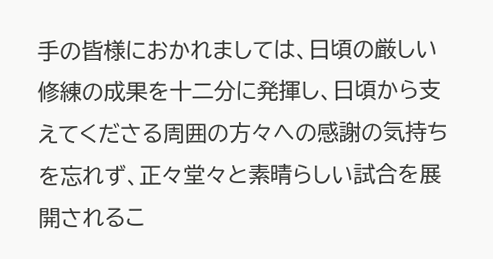手の皆様におかれましては、日頃の厳しい修練の成果を十二分に発揮し、日頃から支えてくださる周囲の方々への感謝の気持ちを忘れず、正々堂々と素晴らしい試合を展開されるこ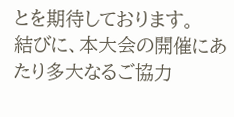とを期待しております。
結びに、本大会の開催にあたり多大なるご協力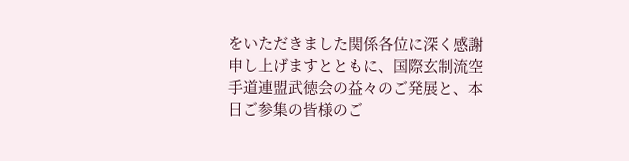をいただきました関係各位に深く感謝申し上げますとともに、国際玄制流空手道連盟武徳会の益々のご発展と、本日ご参集の皆様のご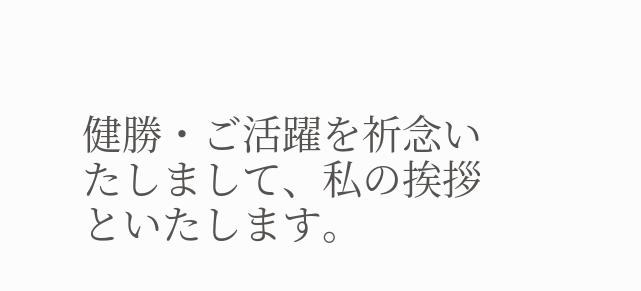健勝・ご活躍を祈念いたしまして、私の挨拶といたします。